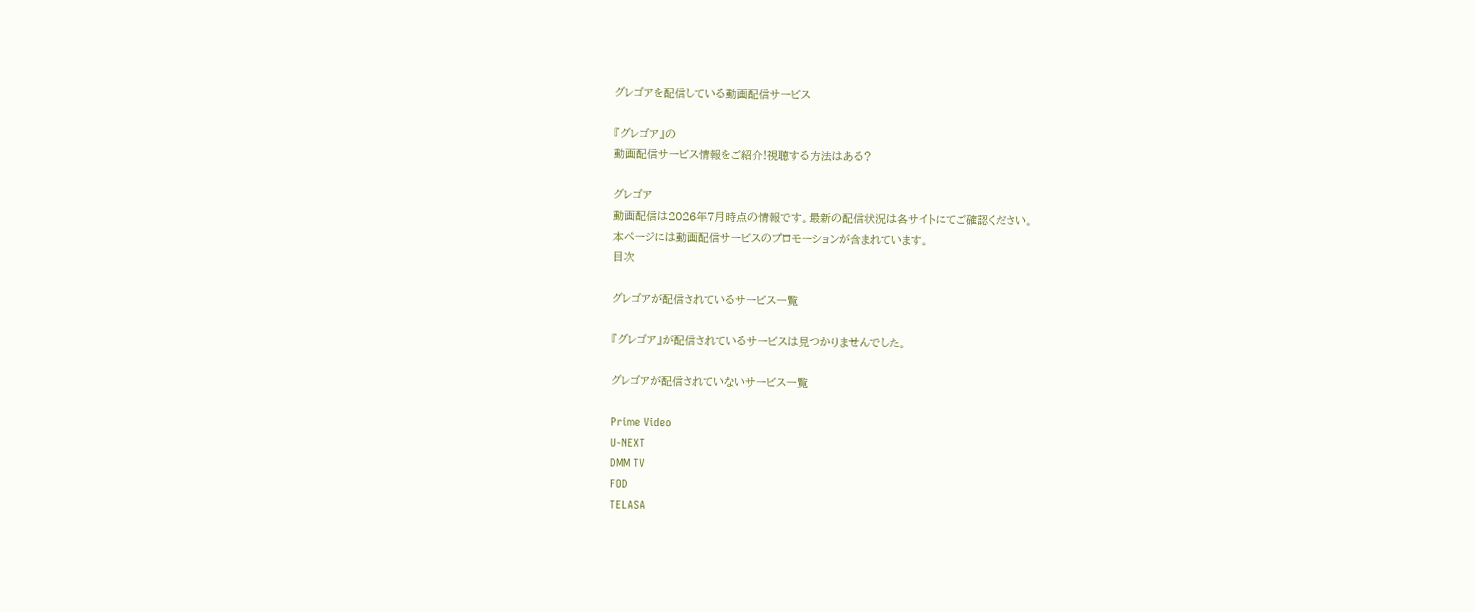グレゴアを配信している動画配信サービス

『グレゴア』の
動画配信サービス情報をご紹介!視聴する方法はある?

グレゴア
動画配信は2026年7月時点の情報です。最新の配信状況は各サイトにてご確認ください。
本ページには動画配信サービスのプロモーションが含まれています。
目次

グレゴアが配信されているサービス一覧

『グレゴア』が配信されているサービスは見つかりませんでした。

グレゴアが配信されていないサービス一覧

Prime Video
U-NEXT
DMM TV
FOD
TELASA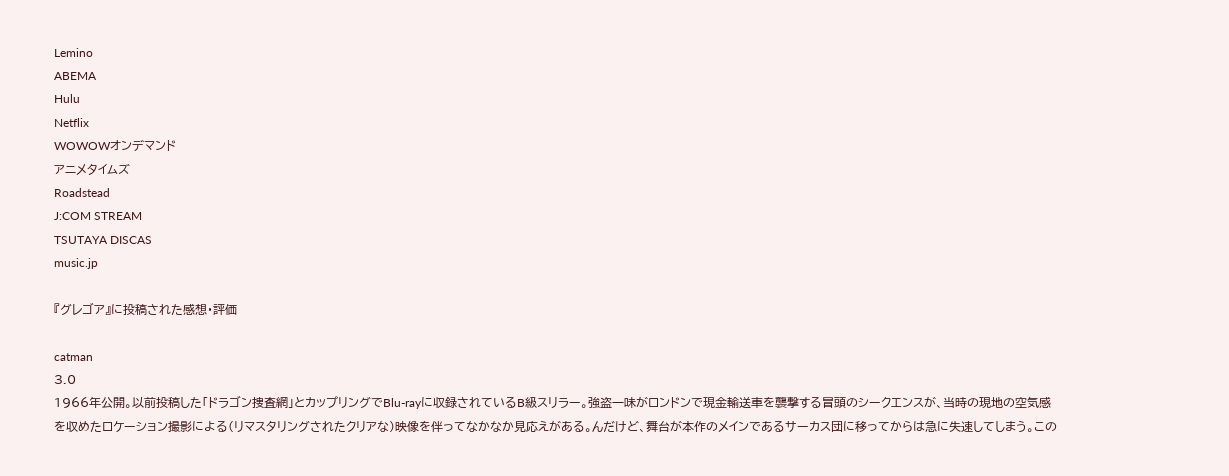Lemino
ABEMA
Hulu
Netflix
WOWOWオンデマンド
アニメタイムズ
Roadstead
J:COM STREAM
TSUTAYA DISCAS
music.jp

『グレゴア』に投稿された感想・評価

catman
3.0
1966年公開。以前投稿した「ドラゴン捜査網」とカップリングでBlu-rayに収録されているB級スリラー。強盗一味がロンドンで現金輸送車を襲撃する冒頭のシークエンスが、当時の現地の空気感を収めたロケーション撮影による(リマスタリングされたクリアな)映像を伴ってなかなか見応えがある。んだけど、舞台が本作のメインであるサーカス団に移ってからは急に失速してしまう。この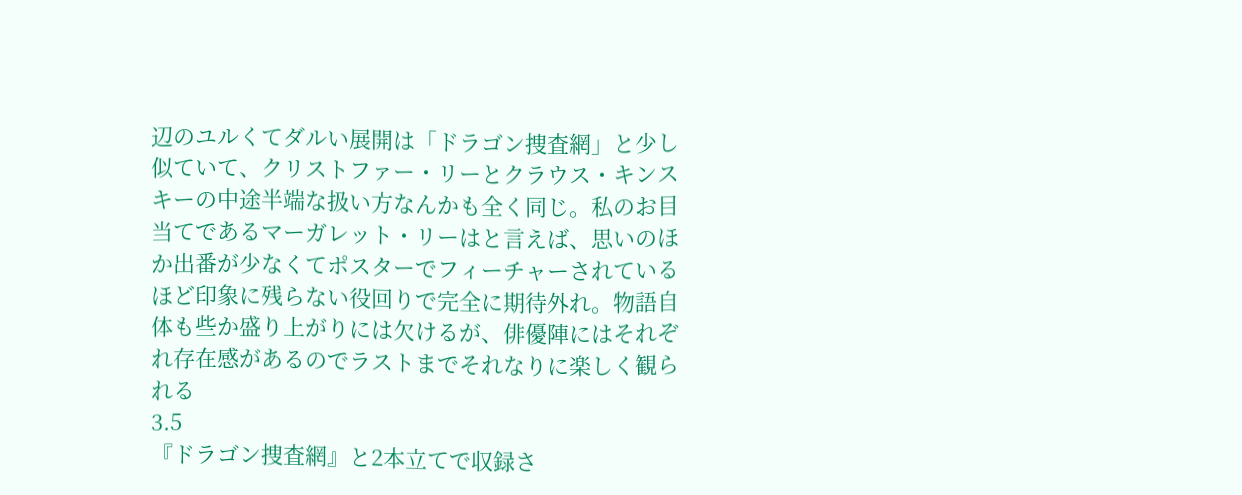辺のユルくてダルい展開は「ドラゴン捜査網」と少し似ていて、クリストファー・リーとクラウス・キンスキーの中途半端な扱い方なんかも全く同じ。私のお目当てであるマーガレット・リーはと言えば、思いのほか出番が少なくてポスターでフィーチャーされているほど印象に残らない役回りで完全に期待外れ。物語自体も些か盛り上がりには欠けるが、俳優陣にはそれぞれ存在感があるのでラストまでそれなりに楽しく観られる
3.5
『ドラゴン捜査網』と2本立てで収録さ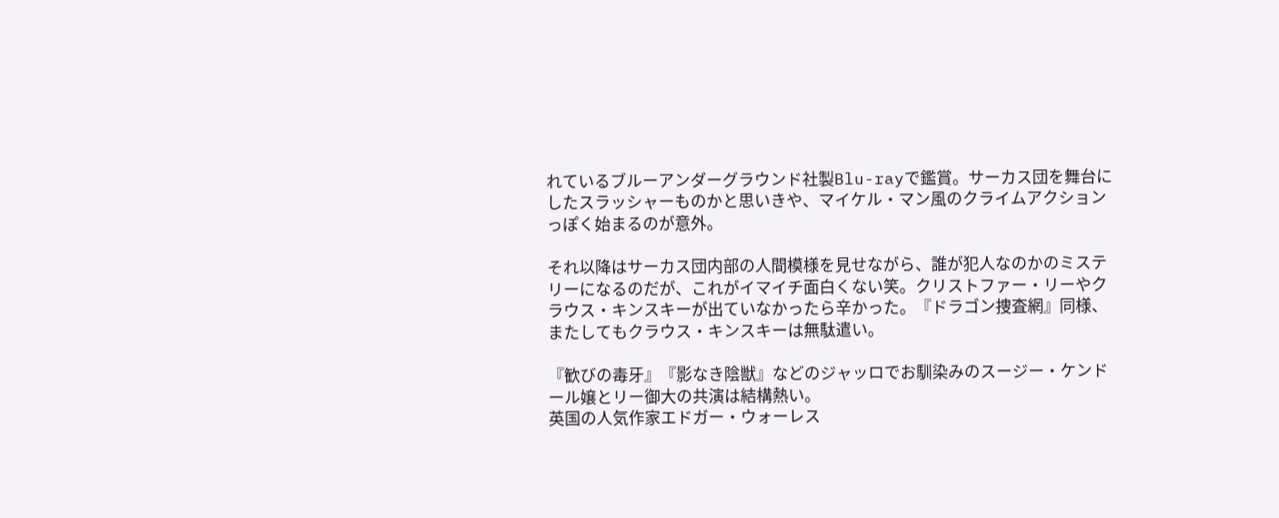れているブルーアンダーグラウンド社製Blu-rayで鑑賞。サーカス団を舞台にしたスラッシャーものかと思いきや、マイケル・マン風のクライムアクションっぽく始まるのが意外。

それ以降はサーカス団内部の人間模様を見せながら、誰が犯人なのかのミステリーになるのだが、これがイマイチ面白くない笑。クリストファー・リーやクラウス・キンスキーが出ていなかったら辛かった。『ドラゴン捜査網』同様、またしてもクラウス・キンスキーは無駄遣い。

『歓びの毒牙』『影なき陰獣』などのジャッロでお馴染みのスージー・ケンドール嬢とリー御大の共演は結構熱い。
英国の人気作家エドガー・ウォーレス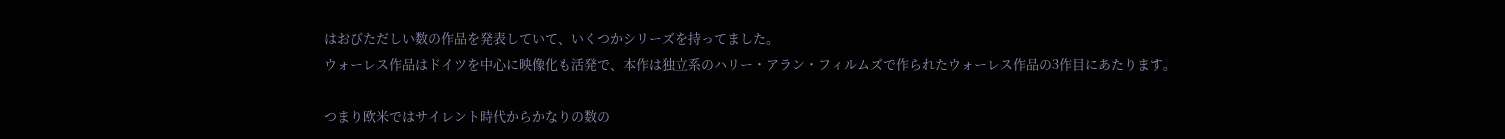はおびただしい数の作品を発表していて、いくつかシリーズを持ってました。
ウォーレス作品はドイツを中心に映像化も活発で、本作は独立系のハリー・アラン・フィルムズで作られたウォーレス作品の3作目にあたります。

つまり欧米ではサイレント時代からかなりの数の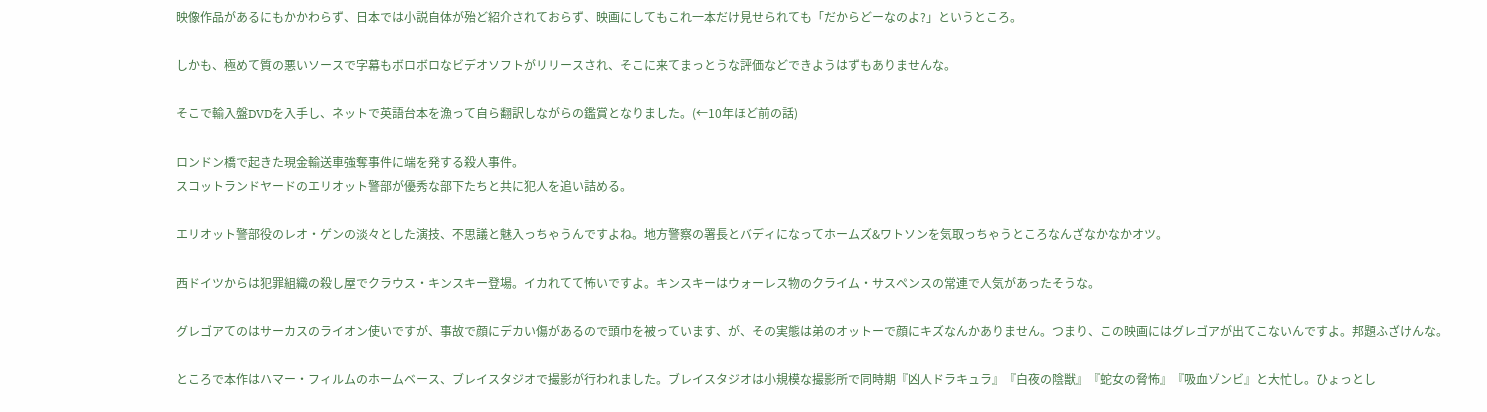映像作品があるにもかかわらず、日本では小説自体が殆ど紹介されておらず、映画にしてもこれ一本だけ見せられても「だからどーなのよ?」というところ。

しかも、極めて質の悪いソースで字幕もボロボロなビデオソフトがリリースされ、そこに来てまっとうな評価などできようはずもありませんな。

そこで輸入盤DVDを入手し、ネットで英語台本を漁って自ら翻訳しながらの鑑賞となりました。(←10年ほど前の話)

ロンドン橋で起きた現金輸送車強奪事件に端を発する殺人事件。
スコットランドヤードのエリオット警部が優秀な部下たちと共に犯人を追い詰める。

エリオット警部役のレオ・ゲンの淡々とした演技、不思議と魅入っちゃうんですよね。地方警察の署長とバディになってホームズ&ワトソンを気取っちゃうところなんざなかなかオツ。

西ドイツからは犯罪組織の殺し屋でクラウス・キンスキー登場。イカれてて怖いですよ。キンスキーはウォーレス物のクライム・サスペンスの常連で人気があったそうな。

グレゴアてのはサーカスのライオン使いですが、事故で顔にデカい傷があるので頭巾を被っています、が、その実態は弟のオットーで顔にキズなんかありません。つまり、この映画にはグレゴアが出てこないんですよ。邦題ふざけんな。

ところで本作はハマー・フィルムのホームベース、ブレイスタジオで撮影が行われました。ブレイスタジオは小規模な撮影所で同時期『凶人ドラキュラ』『白夜の陰獣』『蛇女の脅怖』『吸血ゾンビ』と大忙し。ひょっとし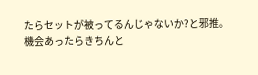たらセットが被ってるんじゃないか?と邪推。
機会あったらきちんと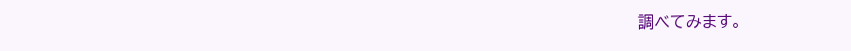調べてみます。